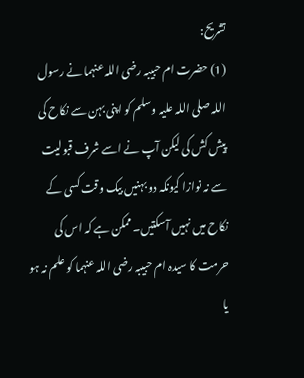تشریح:
(1) حضرت ام حبیبہ رضی اللہ عنہما نے رسول اللہ صلی اللہ علیہ وسلم کو اپنی بہن سے نکاح کی پیش کش کی لیکن آپ نے اسے شرف قبولیت سے نہ نوازا کیونکہ دو بہنیں بیک وقت کسی کے نکاح میں نہیں آسکتیں۔ ممکن ہے کہ اس کی حرمت کا سیدہ ام حبیبہ رضی اللہ عنہما کو علم نہ ہو یا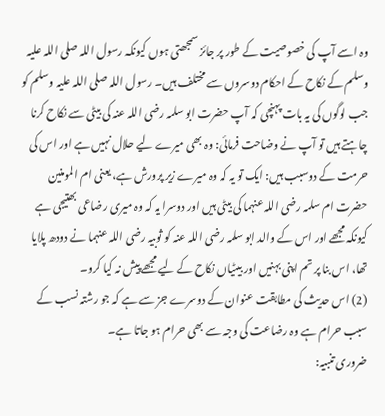وہ اسے آپ کی خصوصیت کے طور پر جائز سمجھتی ہوں کیونکہ رسول اللہ صلی اللہ علیہ وسلم کے نکاح کے احکام دوسروں سے مختلف ہیں۔ رسول اللہ صلی اللہ علیہ وسلم کو جب لوگوں کی یہ بات پہنچی کہ آپ حضرت ابو سلمہ رضی اللہ عنہ کی بیٹی سے نکاح کرنا چاہتے ہیں تو آپ نے وضاحت فرمائی: وہ بھی میرے لیے حلال نہیں ہے اور اس کی حرمت کے دوسبب ہیں: ایک تو یہ کہ وہ میرے زیر پرورش ہے، یعنی ام المومنین حضرت ام سلمہ رضی اللہ عنہما کی بیٹی ہیں اور دوسرا یہ کہ وہ میری رضاعی بھتیجی ہے کیونکہ مجھے اور اس کے والد ابو سلمہ رضی اللہ عنہ کو ثوبیہ رضی اللہ عنہما نے دودھ پلایا تھا، اس بنا پر تم اپنی بہنیں اور بیٹیاں نکاح کے لیے مجھے پیش نہ کیا کرو۔
(2) اس حدیث کی مطابقت عنوان کے دوسرے جز سے ہے کہ جو رشتہ نسب کے سبب حرام ہے وہ رضاعت کی وجہ سے بھی حرام ہو جاتا ہے۔
ضروری تنبیہ: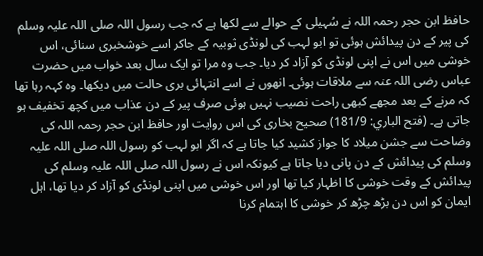حافظ ابن حجر رحمہ اللہ نے سُہیلی کے حوالے سے لکھا ہے کہ جب رسول اللہ صلی اللہ علیہ وسلم کی پیر کے دن پیدائش ہوئی تو ابو لہب کی لونڈی ثوبیہ کے جاکر اسے خوشخبری سنائی، اس خوشی میں اس نے اپنی لونڈی کو آزاد کر دیا۔ جب وہ مرا تو ایک سال بعد خواب میں حضرت عباس رضی اللہ عنہ سے ملاقات ہوئی۔ انھوں نے اسے انتہائی بری حالت میں دیکھا۔ وہ کہہ رہا تھا کہ مرنے کے بعد مجھے کبھی راحت نصیب نہیں ہوئی صرف پیر کے دن عذاب میں کچھ تخفیف ہو جاتی ہے۔ (فتح الباري: 181/9) صحیح بخاری کی اس روایت اور حافظ ابن حجر رحمہ اللہ کی وضاحت سے جشن میلاد کا جواز کشید کیا جاتا ہے کہ اگر ابو لہب کو رسول اللہ صلی اللہ علیہ وسلم کی پیدائش کے دن پانی دیا جاتا ہے کیونکہ اس نے رسول اللہ صلی اللہ علیہ وسلم کی پیدائش کے وقت خوشی کا اظہار کیا تھا اور اس خوشی میں اپنی لونڈی کو آزاد کر دیا تھا، اہل ایمان کو اس دن بڑھ چڑھ کر خوشی کا اہتمام کرنا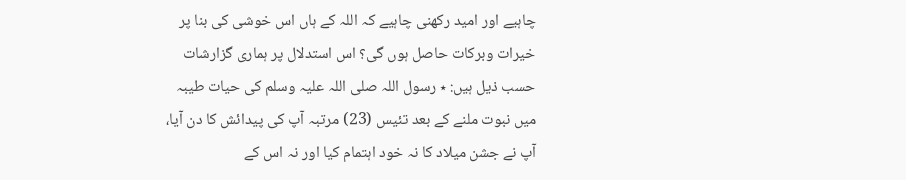چاہیے اور امید رکھنی چاہیے کہ اللہ کے ہاں اس خوشی کی بنا پر خیرات وبرکات حاصل ہوں گی؟ اس استدلال پر ہماری گزارشات حسب ذیل ہیں: ٭ رسول اللہ صلی اللہ علیہ وسلم کی حیات طیبہ میں نبوت ملنے کے بعد تئیس (23) مرتبہ آپ کی پیدائش کا دن آیا، آپ نے جشن میلاد کا نہ خود اہتمام کیا اور نہ اس کے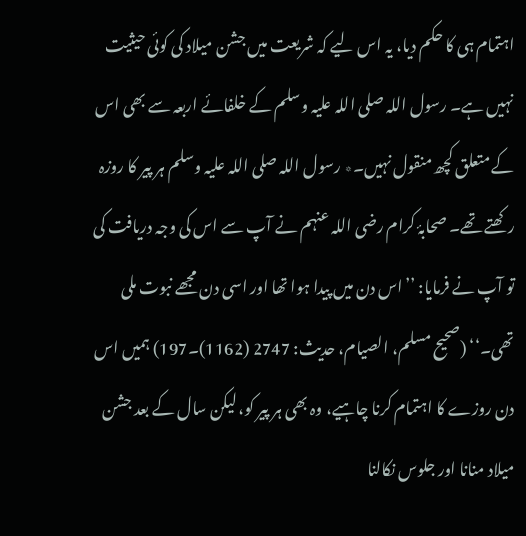اہتمام ہی کا حکم دیا، یہ اس لیے کہ شریعت میں جشن میلاد کی کوئی حیثیت نہیں ہے۔ رسول اللہ صلی اللہ علیہ وسلم کے خلفائے اربعہ سے بھی اس کے متعلق کچھ منقول نہیں۔٭ رسول اللہ صلی اللہ علیہ وسلم ہر پیر کا روزہ رکھتے تھے۔ صحابۂ کرام رضی اللہ عنہم نے آپ سے اس کی وجہ دریافت کی تو آپ نے فرمایا: ’’اس دن میں پیدا ہوا تھا اور اسی دن مجھے نبوت ملی تھی۔‘‘ (صحيح مسلم، الصيام، حديث: 2747 (1162)۔197) ہمیں اس دن روزے کا اہتمام کرنا چاہیے، وہ بھی ہر پیر کو، لیکن سال کے بعد جشن میلاد منانا اور جلوس نکالنا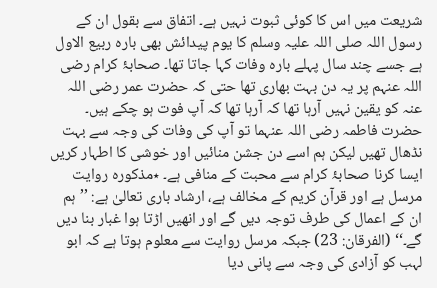شریعت میں اس کا کوئی ثبوت نہیں ہے۔ اتفاق سے بقول ان کے رسول اللہ صلی اللہ علیہ وسلم کا یوم پیدائش بھی بارہ ربیع الاول ہے جسے چند سال پہلے بارہ وفات کہا جاتا تھا۔ صحابۂ کرام رضی اللہ عنہم پر یہ دن بہت بھاری تھا حتی کہ حضرت عمر رضی اللہ عنہ کو یقین نہیں آرہا تھا کہ آرہا تھا کہ آپ فوت ہو چکے ہیں۔ حضرت فاطمہ رضی اللہ عنہما تو آپ کی وفات کی وجہ سے بہت نڈھال تھیں لیکن ہم اسے دن جشن منائیں اور خوشی کا اطہار کریں ایسا کرنا صحابۂ کرام سے محبت کے منافی ہے۔ ٭مذکورہ روایت مرسل ہے اور قرآن کریم کے مخالف ہے، ارشاد باری تعالیٰ ہے: ’’ہم ان کے اعمال کی طرف توجہ دیں گے اور انھیں اڑتا ہوا غبار بنا دیں گے۔‘‘ (الفرقان: 23) جبکہ مرسل روایت سے معلوم ہوتا ہے کہ ابو لہب کو آزادی کی وجہ سے پانی دیا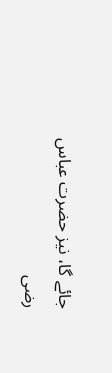جائے گا، نیز حضرت عباس رضی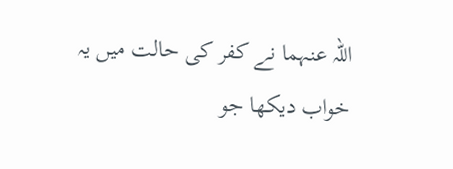اللہ عنہما نے کفر کی حالت میں یہ خواب دیکھا جو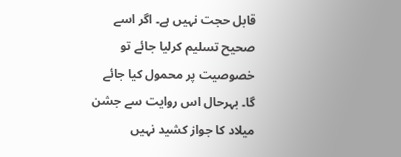قابل حجت نہیں ہے۔ اگر اسے صحیح تسلیم کرلیا جائے تو خصوصیت پر محمول کیا جائے گا۔ بہرحال اس روایت سے جشن میلاد کا جواز کشید نہیں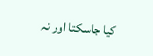کیا جاسکتا اور نہ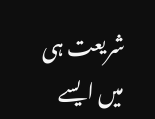شریعت ہی میں ایسے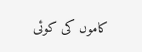کاموں کی کوئی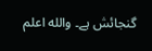گنجائش ہے۔ والله اعلم